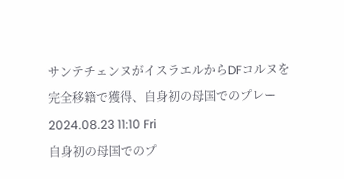サンテチェンヌがイスラエルからDFコルヌを完全移籍で獲得、自身初の母国でのプレー
2024.08.23 11:10 Fri
自身初の母国でのプ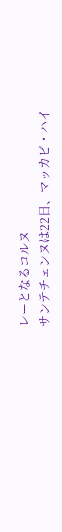レーとなるコルヌ
サンテチェンヌは22日、マッカビ・ハイ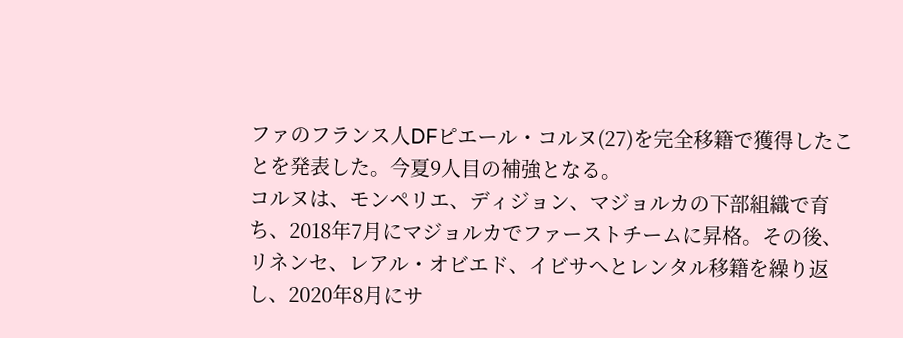ファのフランス人DFピエール・コルヌ(27)を完全移籍で獲得したことを発表した。今夏9人目の補強となる。
コルヌは、モンペリエ、ディジョン、マジョルカの下部組織で育ち、2018年7月にマジョルカでファーストチームに昇格。その後、リネンセ、レアル・オビエド、イビサへとレンタル移籍を繰り返し、2020年8月にサ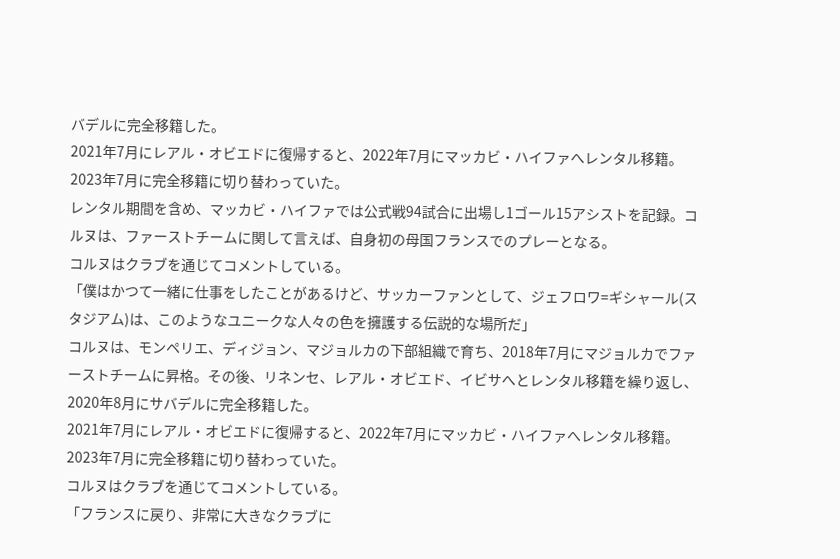バデルに完全移籍した。
2021年7月にレアル・オビエドに復帰すると、2022年7月にマッカビ・ハイファへレンタル移籍。2023年7月に完全移籍に切り替わっていた。
レンタル期間を含め、マッカビ・ハイファでは公式戦94試合に出場し1ゴール15アシストを記録。コルヌは、ファーストチームに関して言えば、自身初の母国フランスでのプレーとなる。
コルヌはクラブを通じてコメントしている。
「僕はかつて一緒に仕事をしたことがあるけど、サッカーファンとして、ジェフロワ=ギシャール(スタジアム)は、このようなユニークな人々の色を擁護する伝説的な場所だ」
コルヌは、モンペリエ、ディジョン、マジョルカの下部組織で育ち、2018年7月にマジョルカでファーストチームに昇格。その後、リネンセ、レアル・オビエド、イビサへとレンタル移籍を繰り返し、2020年8月にサバデルに完全移籍した。
2021年7月にレアル・オビエドに復帰すると、2022年7月にマッカビ・ハイファへレンタル移籍。2023年7月に完全移籍に切り替わっていた。
コルヌはクラブを通じてコメントしている。
「フランスに戻り、非常に大きなクラブに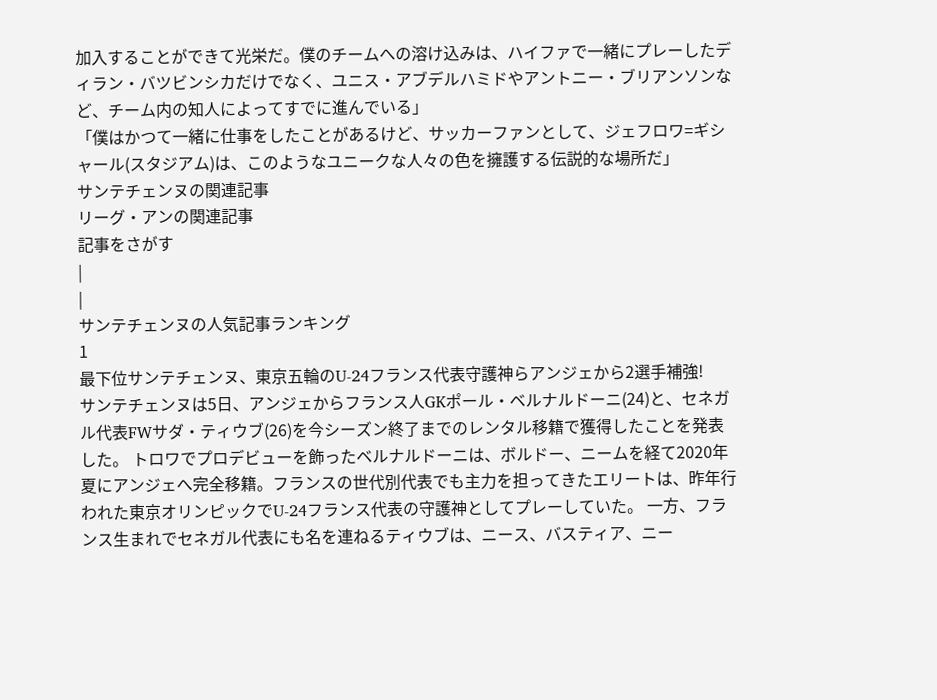加入することができて光栄だ。僕のチームへの溶け込みは、ハイファで一緒にプレーしたディラン・バツビンシカだけでなく、ユニス・アブデルハミドやアントニー・ブリアンソンなど、チーム内の知人によってすでに進んでいる」
「僕はかつて一緒に仕事をしたことがあるけど、サッカーファンとして、ジェフロワ=ギシャール(スタジアム)は、このようなユニークな人々の色を擁護する伝説的な場所だ」
サンテチェンヌの関連記事
リーグ・アンの関連記事
記事をさがす
|
|
サンテチェンヌの人気記事ランキング
1
最下位サンテチェンヌ、東京五輪のU-24フランス代表守護神らアンジェから2選手補強!
サンテチェンヌは5日、アンジェからフランス人GKポール・ベルナルドーニ(24)と、セネガル代表FWサダ・ティウブ(26)を今シーズン終了までのレンタル移籍で獲得したことを発表した。 トロワでプロデビューを飾ったベルナルドーニは、ボルドー、ニームを経て2020年夏にアンジェへ完全移籍。フランスの世代別代表でも主力を担ってきたエリートは、昨年行われた東京オリンピックでU-24フランス代表の守護神としてプレーしていた。 一方、フランス生まれでセネガル代表にも名を連ねるティウブは、ニース、バスティア、ニー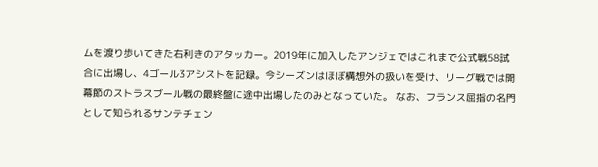ムを渡り歩いてきた右利きのアタッカー。2019年に加入したアンジェではこれまで公式戦58試合に出場し、4ゴール3アシストを記録。今シーズンはほぼ構想外の扱いを受け、リーグ戦では開幕節のストラスブール戦の最終盤に途中出場したのみとなっていた。 なお、フランス屈指の名門として知られるサンテチェン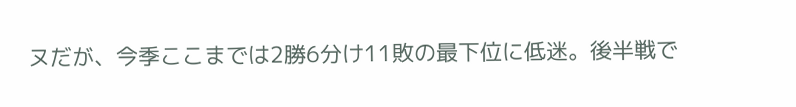ヌだが、今季ここまでは2勝6分け11敗の最下位に低迷。後半戦で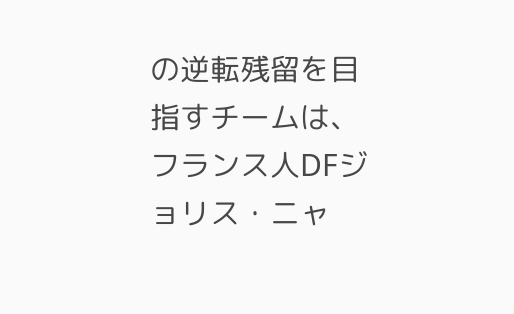の逆転残留を目指すチームは、フランス人DFジョリス・ニャ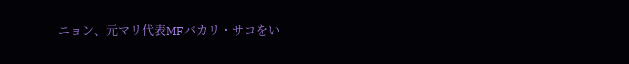ニョン、元マリ代表MFバカリ・サコをい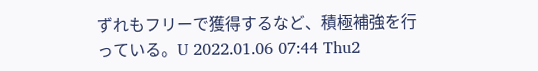ずれもフリーで獲得するなど、積極補強を行っている。U 2022.01.06 07:44 Thu2